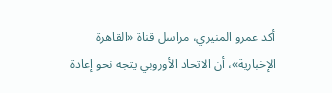أكد عمرو المنيري، مراسل قناة «القاهرة الإخبارية»، أن الاتحاد الأوروبي يتجه نحو إعادة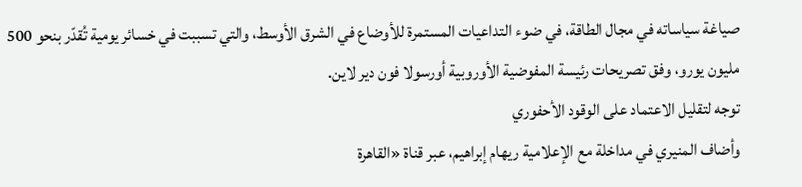صياغة سياساته في مجال الطاقة، في ضوء التداعيات المستمرة للأوضاع في الشرق الأوسط، والتي تسببت في خسائر يومية تُقدّر بنحو 500 مليون يورو، وفق تصريحات رئيسة المفوضية الأوروبية أورسولا فون دير لاين.
توجه لتقليل الاعتماد على الوقود الأحفوري
وأضاف المنيري في مداخلة مع الإعلامية ريهام إبراهيم، عبر قناة «القاهرة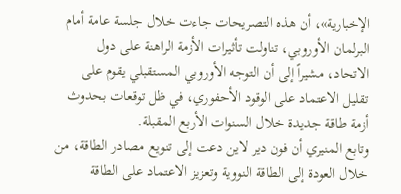الإخبارية»، أن هذه التصريحات جاءت خلال جلسة عامة أمام البرلمان الأوروبي، تناولت تأثيرات الأزمة الراهنة على دول الاتحاد، مشيراً إلى أن التوجه الأوروبي المستقبلي يقوم على تقليل الاعتماد على الوقود الأحفوري، في ظل توقعات بحدوث أزمة طاقة جديدة خلال السنوات الأربع المقبلة.
وتابع المنيري أن فون دير لاين دعت إلى تنويع مصادر الطاقة، من خلال العودة إلى الطاقة النووية وتعزيز الاعتماد على الطاقة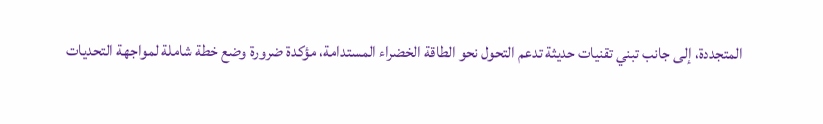المتجددة، إلى جانب تبني تقنيات حديثة تدعم التحول نحو الطاقة الخضراء المستدامة، مؤكدة ضرورة وضع خطة شاملة لمواجهة التحديات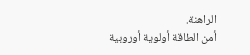الراهنة.
أمن الطاقة أولوية أوروبية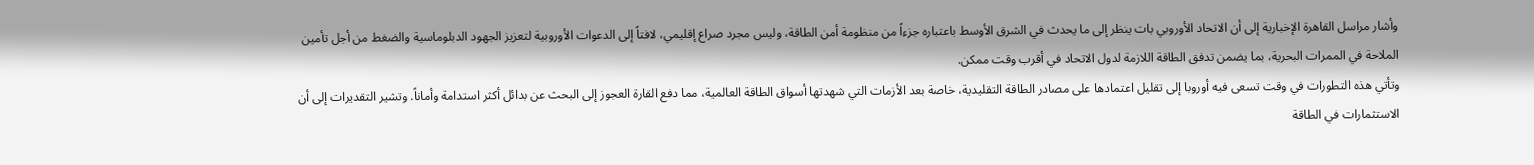وأشار مراسل القاهرة الإخبارية إلى أن الاتحاد الأوروبي بات ينظر إلى ما يحدث في الشرق الأوسط باعتباره جزءاً من منظومة أمن الطاقة، وليس مجرد صراع إقليمي، لافتاً إلى الدعوات الأوروبية لتعزيز الجهود الدبلوماسية والضغط من أجل تأمين الملاحة في الممرات البحرية، بما يضمن تدفق الطاقة اللازمة لدول الاتحاد في أقرب وقت ممكن.
وتأتي هذه التطورات في وقت تسعى فيه أوروبا إلى تقليل اعتمادها على مصادر الطاقة التقليدية، خاصة بعد الأزمات التي شهدتها أسواق الطاقة العالمية، مما دفع القارة العجوز إلى البحث عن بدائل أكثر استدامة وأماناً. وتشير التقديرات إلى أن الاستثمارات في الطاقة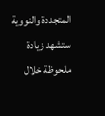المتجددة والنووية ستشهد زيادة ملحوظة خلال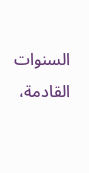السنوات القادمة،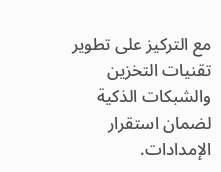مع التركيز على تطوير تقنيات التخزين والشبكات الذكية لضمان استقرار الإمدادات.